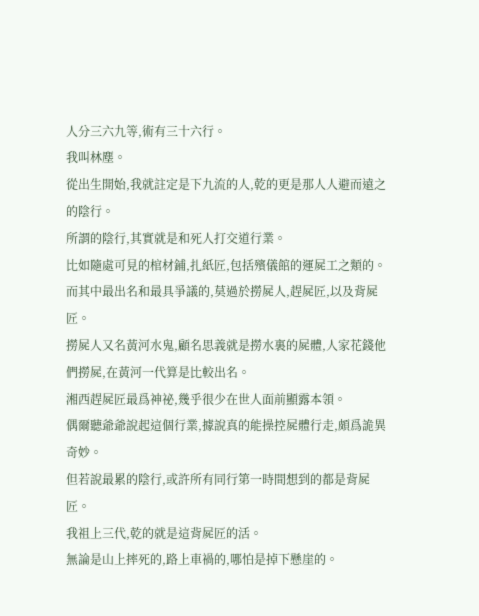人分三六九等,術有三十六行。
我叫林塵。
從出生開始,我就註定是下九流的人,乾的更是那人人避而遠之的陰行。
所謂的陰行,其實就是和死人打交道行業。
比如隨處可見的棺材鋪,扎紙匠,包括殯儀館的運屍工之類的。
而其中最出名和最具爭議的,莫過於撈屍人,趕屍匠,以及背屍匠。
撈屍人又名黃河水鬼,顧名思義就是撈水裏的屍體,人家花錢他們撈屍,在黃河一代算是比較出名。
湘西趕屍匠最爲神祕,幾乎很少在世人面前顯露本領。
偶爾聽爺爺說起這個行業,據說真的能操控屍體行走,頗爲詭異奇妙。
但若說最累的陰行,或許所有同行第一時間想到的都是背屍匠。
我祖上三代,乾的就是這背屍匠的活。
無論是山上摔死的,路上車禍的,哪怕是掉下懸崖的。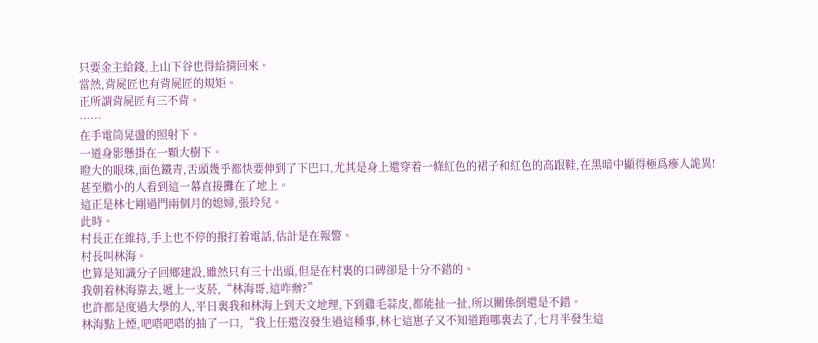只要金主給錢,上山下谷也得給揹回來。
當然,背屍匠也有背屍匠的規矩。
正所謂背屍匠有三不背。
……
在手電筒晃盪的照射下。
一道身影懸掛在一顆大樹下。
瞪大的眼珠,面色鐵青,舌頭幾乎都快要伸到了下巴口,尤其是身上還穿着一條紅色的裙子和紅色的高跟鞋,在黑暗中顯得極爲瘮人詭異!
甚至膽小的人看到這一幕直接攤在了地上。
這正是林七剛過門兩個月的媳婦,張玲兒。
此時。
村長正在維持,手上也不停的撥打着電話,估計是在報警。
村長叫林海。
也算是知識分子回鄉建設,雖然只有三十出頭,但是在村裏的口碑卻是十分不錯的。
我朝着林海靠去,遞上一支菸,“林海哥,這咋辦?”
也許都是度過大學的人,平日裏我和林海上到天文地理,下到雞毛蒜皮,都能扯一扯,所以關係倒還是不錯。
林海點上煙,吧嗒吧嗒的抽了一口,“我上任還沒發生過這種事,林七這崽子又不知道跑哪裏去了,七月半發生這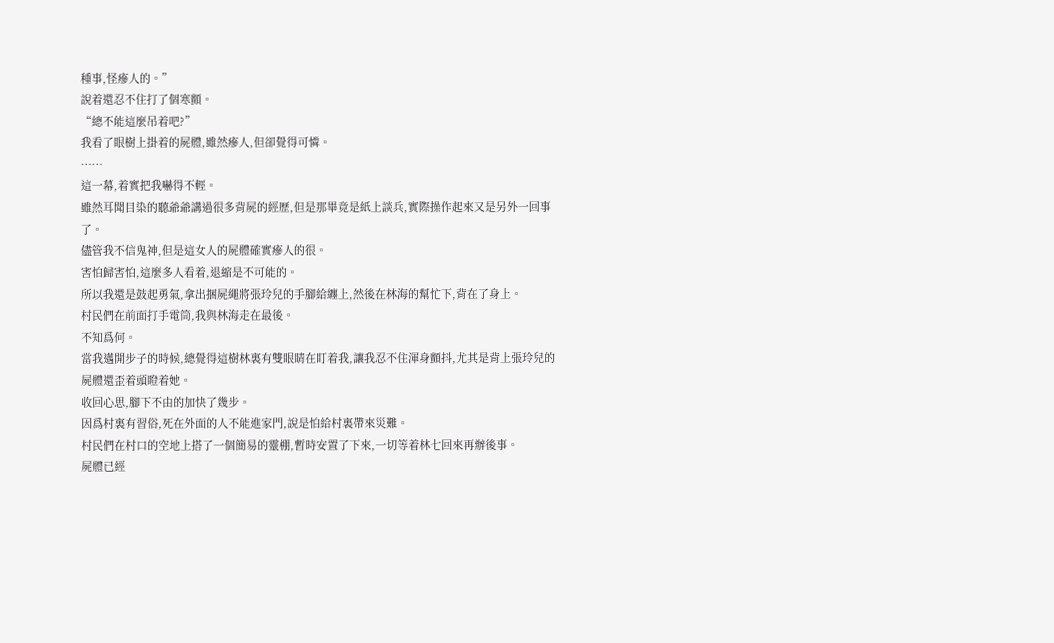種事,怪瘮人的。”
說着還忍不住打了個寒顫。
“總不能這麼吊着吧?”
我看了眼樹上掛着的屍體,雖然瘮人,但卻覺得可憐。
……
這一幕,着實把我嚇得不輕。
雖然耳聞目染的聽爺爺講過很多背屍的經歷,但是那畢竟是紙上談兵,實際操作起來又是另外一回事了。
儘管我不信鬼神,但是這女人的屍體確實瘮人的很。
害怕歸害怕,這麼多人看着,退縮是不可能的。
所以我還是鼓起勇氣,拿出捆屍繩將張玲兒的手腳給纏上,然後在林海的幫忙下,背在了身上。
村民們在前面打手電筒,我與林海走在最後。
不知爲何。
當我邁開步子的時候,總覺得這樹林裏有雙眼睛在盯着我,讓我忍不住渾身顫抖,尤其是背上張玲兒的屍體還歪着頭瞪着她。
收回心思,腳下不由的加快了幾步。
因爲村裏有習俗,死在外面的人不能進家門,說是怕給村裏帶來災難。
村民們在村口的空地上搭了一個簡易的靈棚,暫時安置了下來,一切等着林七回來再辦後事。
屍體已經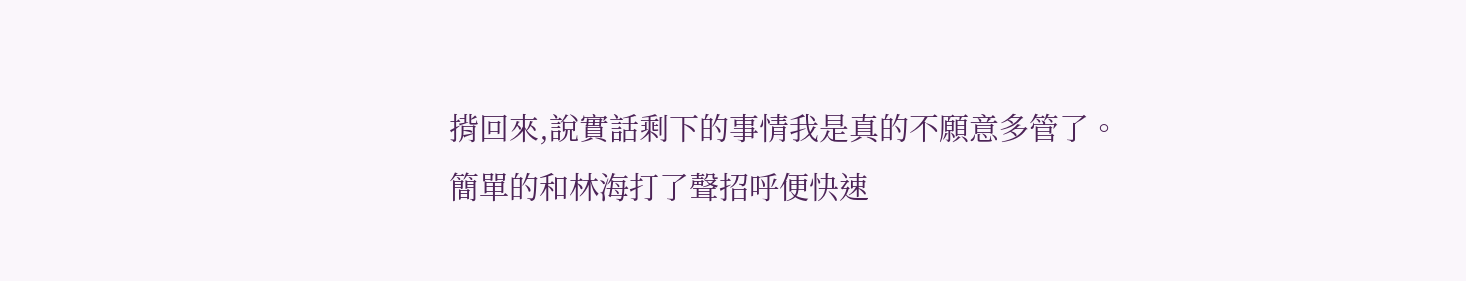揹回來,說實話剩下的事情我是真的不願意多管了。
簡單的和林海打了聲招呼便快速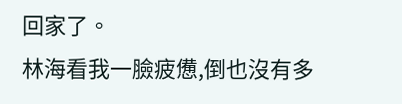回家了。
林海看我一臉疲憊,倒也沒有多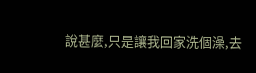說甚麼,只是讓我回家洗個澡,去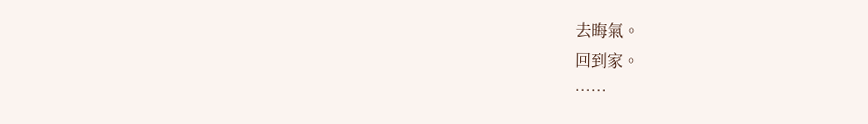去晦氣。
回到家。
……